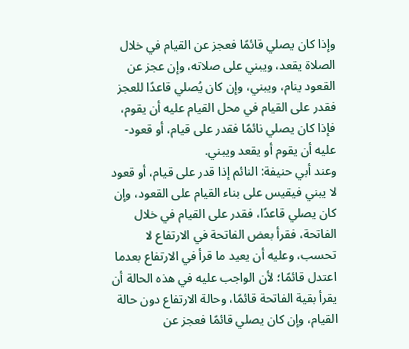وإذا كان يصلي قائمًا فعجز عن القيام في خلال الصلاة يقعد، ويبني على صلاته، وإن عجز عن القعود ينام، ويبني، وإن كان يُصلي قاعدًا للعجز فقدر على القيام في محل القيام عليه أن يقوم، فإذا كان يصلي نائمًا فقدر على قيام، أو قعود- عليه أن يقوم أو يقعد ويبني.
وعند أبي حنيفة: النائم إذا قدر على قيام، أو قعود لا يبني فيقيس على بناء القيام على القعود، وإن كان يصلي قاعدًا، فقدر على القيام في خلال الفاتحة، فقرأ بعض الفاتحة في الارتفاع لا تحسب، وعليه أن يعيد ما قرأ في الارتفاع بعدما اعتدل قائمًا؛ لأن الواجب عليه في هذه الحالة أن يقرأ بقية الفاتحة قائمًا، وحالة الارتفاع دون حالة القيام، وإن كان يصلي قائمًا فعجز عن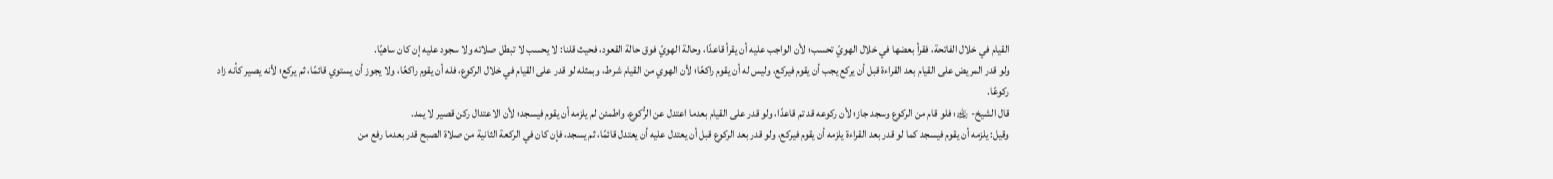القيام في خلال الفاتحة، فقرأ بعضها في خلال الهويّ تحسب؛ لأن الواجب عليه أن يقرأ قاعدًا، وحالة الهويّ فوق حالة القعود، فحيث قلنا: لا يحسب لا تبطل صلاته ولا سجود عليه إن كان ساهيًا.
ولو قدر المريض على القيام بعد القراءة قبل أن يركع يجب أن يقوم فيركع، وليس له أن يقوم راكعًا؛ لأن الهوي من القيام شرط، وبمثله لو قدر على القيام في خلال الركوع، فله أن يقوم راكعًا، ولا يجوز أن يستوي قائمًا، ثم يركع؛ لأنه يصير كأنه زاد ركوعًا.
قال الشيخ- ﵀: فلو قام من الركوع وسجد جاز؛ لأن ركوعه قد تم قاعدًا، ولو قدر على القيام بعدما اعتدل عن الرُّكوع، واطمئن لم يلزمه أن يقوم فيسجد؛ لأن الاعتدال ركن قصير لا يمد.
وقيل: يلزمه أن يقوم فيسجد كما لو قدر بعد القراءة يلزمه أن يقوم فيركع، ولو قدر بعد الركوع قبل أن يعتدل عليه أن يعتدل قائمًا، ثم يسجد، فإن كان في الركعة الثانية من صلاة الصبح قدر بعدما رفع من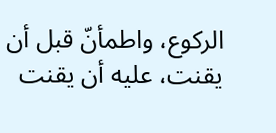الركوع، واطمأنّ قبل أن يقنت، عليه أن يقنت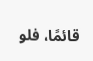قائمًا، فلو